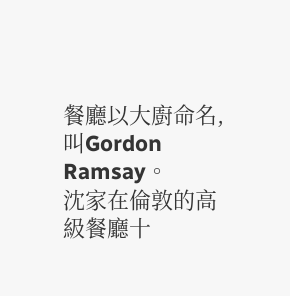餐廳以大廚命名,叫Gordon Ramsay。
沈家在倫敦的高級餐廳十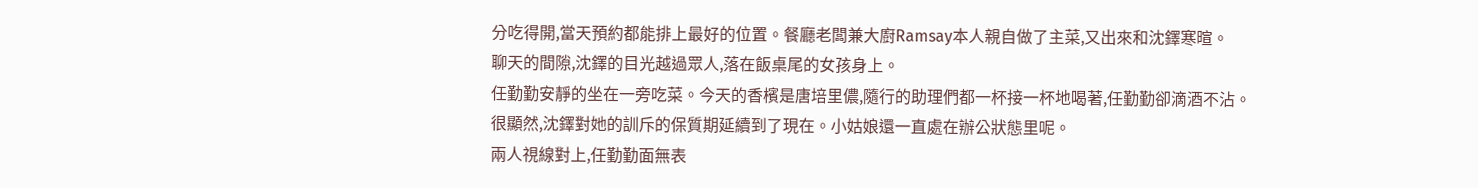分吃得開,當天預約都能排上最好的位置。餐廳老闆兼大廚Ramsay本人親自做了主菜,又出來和沈鐸寒暄。
聊天的間隙,沈鐸的目光越過眾人,落在飯桌尾的女孩身上。
任勤勤安靜的坐在一旁吃菜。今天的香檳是唐培里儂,隨行的助理們都一杯接一杯地喝著,任勤勤卻滴酒不沾。
很顯然,沈鐸對她的訓斥的保質期延續到了現在。小姑娘還一直處在辦公狀態里呢。
兩人視線對上,任勤勤面無表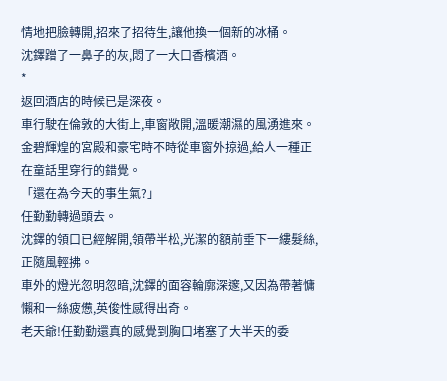情地把臉轉開,招來了招待生,讓他換一個新的冰桶。
沈鐸蹭了一鼻子的灰,悶了一大口香檳酒。
*
返回酒店的時候已是深夜。
車行駛在倫敦的大街上,車窗敞開,溫暖潮濕的風湧進來。
金碧輝煌的宮殿和豪宅時不時從車窗外掠過,給人一種正在童話里穿行的錯覺。
「還在為今天的事生氣?」
任勤勤轉過頭去。
沈鐸的領口已經解開,領帶半松,光潔的額前垂下一縷髮絲,正隨風輕拂。
車外的燈光忽明忽暗,沈鐸的面容輪廓深邃,又因為帶著慵懶和一絲疲憊,英俊性感得出奇。
老天爺!任勤勤還真的感覺到胸口堵塞了大半天的委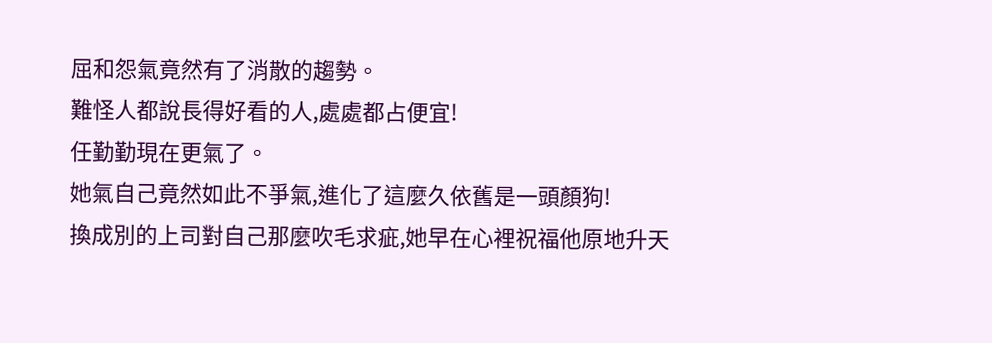屈和怨氣竟然有了消散的趨勢。
難怪人都說長得好看的人,處處都占便宜!
任勤勤現在更氣了。
她氣自己竟然如此不爭氣,進化了這麼久依舊是一頭顏狗!
換成別的上司對自己那麼吹毛求疵,她早在心裡祝福他原地升天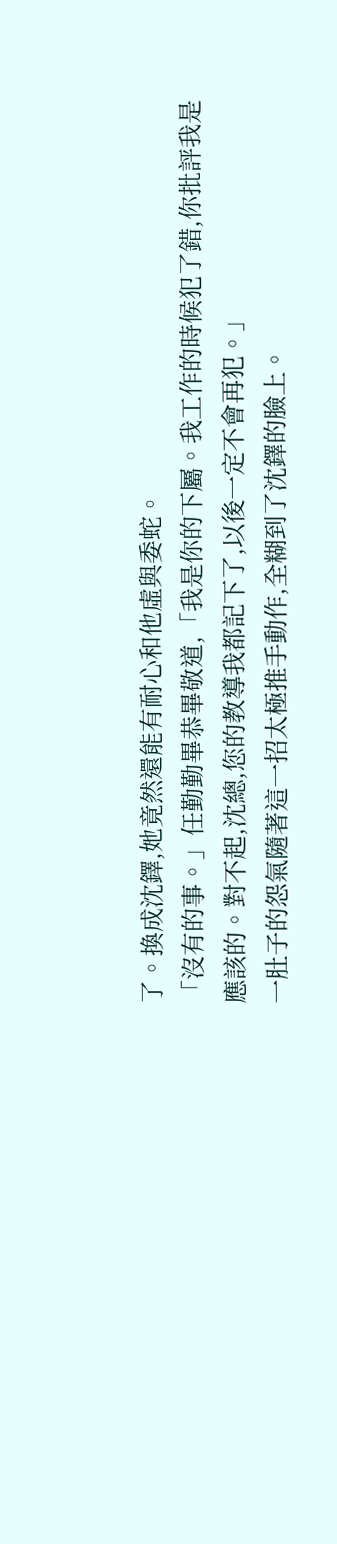了。換成沈鐸,她竟然還能有耐心和他虛與委蛇。
「沒有的事。」任勤勤畢恭畢敬道,「我是你的下屬。我工作的時候犯了錯,你批評我是應該的。對不起,沈總,您的教導我都記下了,以後一定不會再犯。」
一肚子的怨氣隨著這一招太極推手動作,全糊到了沈鐸的臉上。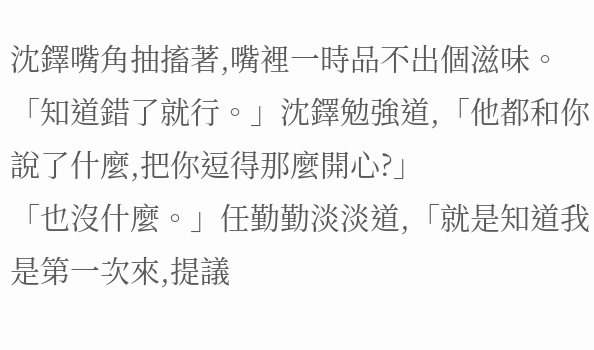沈鐸嘴角抽搐著,嘴裡一時品不出個滋味。
「知道錯了就行。」沈鐸勉強道,「他都和你說了什麼,把你逗得那麼開心?」
「也沒什麼。」任勤勤淡淡道,「就是知道我是第一次來,提議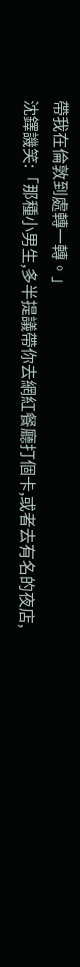帶我在倫敦到處轉一轉。」
沈鐸譏笑:「那種小男生,多半提議帶你去網紅餐廳打個卡,或者去有名的夜店,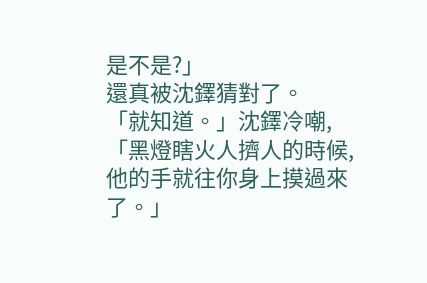是不是?」
還真被沈鐸猜對了。
「就知道。」沈鐸冷嘲,「黑燈瞎火人擠人的時候,他的手就往你身上摸過來了。」